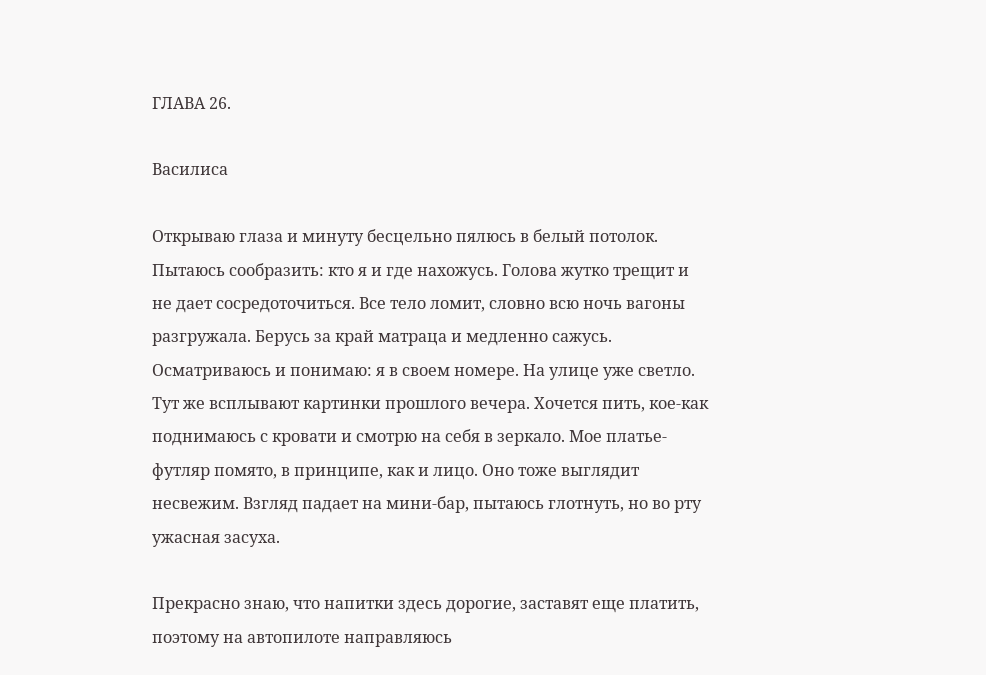ГЛАВА 26.

Василиса

Открываю глаза и минуту бесцельно пялюсь в белый потолок. Пытаюсь сообразить: кто я и где нахожусь. Голова жутко трещит и не дает сосредоточиться. Все тело ломит, словно всю ночь вагоны разгружала. Берусь за край матраца и медленно сажусь. Осматриваюсь и понимаю: я в своем номере. На улице уже светло. Тут же всплывают картинки прошлого вечера. Хочется пить, кое-как поднимаюсь с кровати и смотрю на себя в зеркало. Мое платье-футляр помято, в принципе, как и лицо. Оно тоже выглядит несвежим. Взгляд падает на мини-бар, пытаюсь глотнуть, но во рту ужасная засуха.

Прекрасно знаю, что напитки здесь дорогие, заставят еще платить, поэтому на автопилоте направляюсь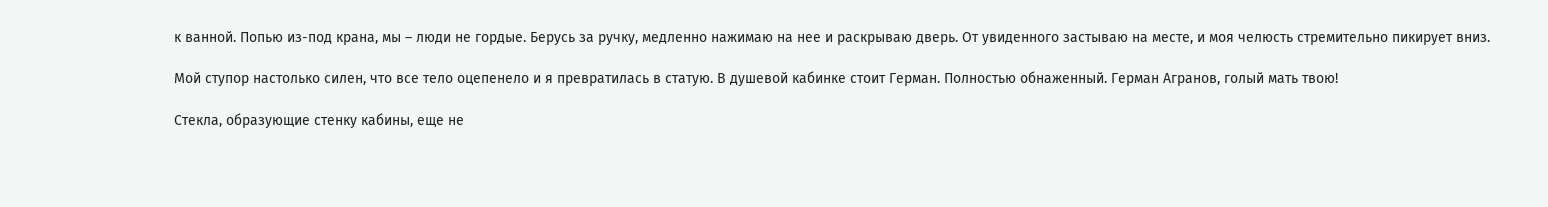к ванной. Попью из-под крана, мы – люди не гордые. Берусь за ручку, медленно нажимаю на нее и раскрываю дверь. От увиденного застываю на месте, и моя челюсть стремительно пикирует вниз.

Мой ступор настолько силен, что все тело оцепенело и я превратилась в статую. В душевой кабинке стоит Герман. Полностью обнаженный. Герман Агранов, голый мать твою!

Стекла, образующие стенку кабины, еще не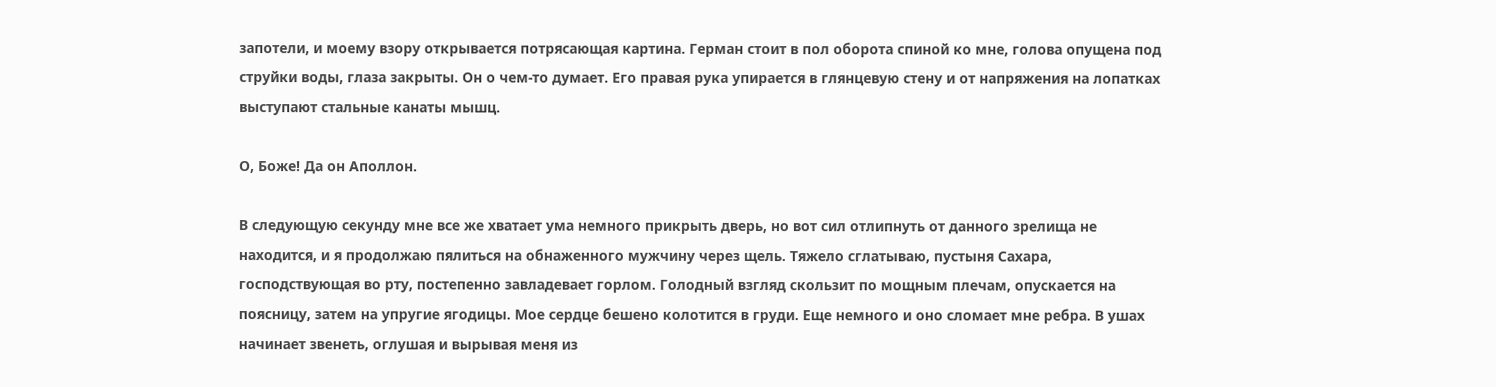запотели, и моему взору открывается потрясающая картина. Герман стоит в пол оборота спиной ко мне, голова опущена под струйки воды, глаза закрыты. Он о чем-то думает. Его правая рука упирается в глянцевую стену и от напряжения на лопатках выступают стальные канаты мышц.

О, Боже! Да он Аполлон.

В следующую секунду мне все же хватает ума немного прикрыть дверь, но вот сил отлипнуть от данного зрелища не находится, и я продолжаю пялиться на обнаженного мужчину через щель. Тяжело сглатываю, пустыня Сахара, господствующая во рту, постепенно завладевает горлом. Голодный взгляд скользит по мощным плечам, опускается на поясницу, затем на упругие ягодицы. Мое сердце бешено колотится в груди. Еще немного и оно сломает мне ребра. В ушах начинает звенеть, оглушая и вырывая меня из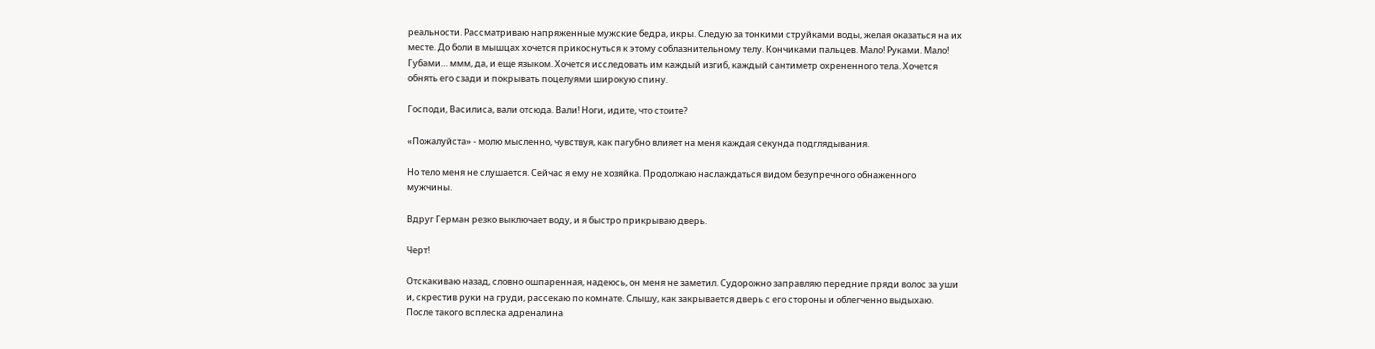реальности. Рассматриваю напряженные мужские бедра, икры. Следую за тонкими струйками воды, желая оказаться на их месте. До боли в мышцах хочется прикоснуться к этому соблазнительному телу. Кончиками пальцев. Мало! Руками. Мало! Губами… ммм, да, и еще языком. Хочется исследовать им каждый изгиб, каждый сантиметр охрененного тела. Хочется обнять его сзади и покрывать поцелуями широкую спину.

Господи, Василиса, вали отсюда. Вали! Ноги, идите, что стоите?

«Пожалуйста» - молю мысленно, чувствуя, как пагубно влияет на меня каждая секунда подглядывания.

Но тело меня не слушается. Сейчас я ему не хозяйка. Продолжаю наслаждаться видом безупречного обнаженного мужчины.

Вдруг Герман резко выключает воду, и я быстро прикрываю дверь.

Черт!

Отскакиваю назад, словно ошпаренная, надеюсь, он меня не заметил. Судорожно заправляю передние пряди волос за уши и, скрестив руки на груди, рассекаю по комнате. Слышу, как закрывается дверь с его стороны и облегченно выдыхаю. После такого всплеска адреналина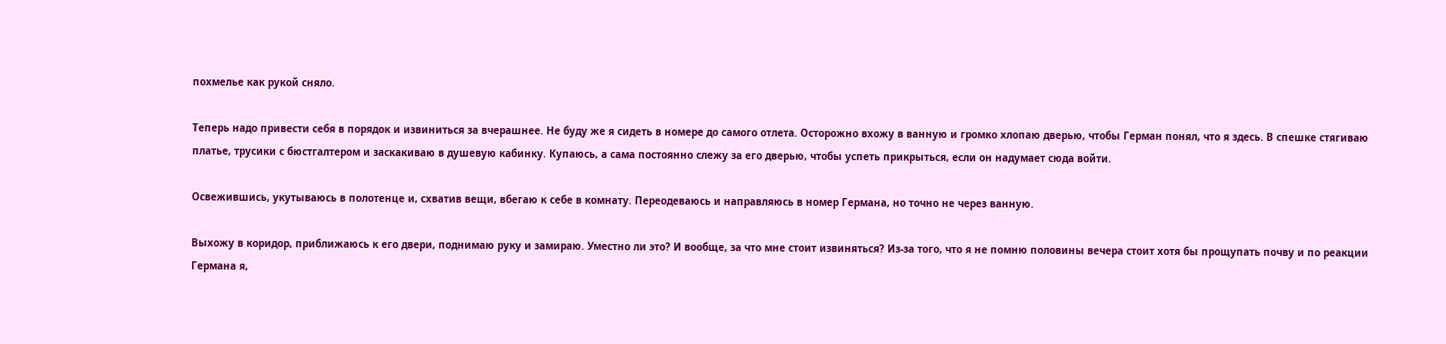похмелье как рукой сняло.

Теперь надо привести себя в порядок и извиниться за вчерашнее. Не буду же я сидеть в номере до самого отлета. Осторожно вхожу в ванную и громко хлопаю дверью, чтобы Герман понял, что я здесь. В спешке стягиваю платье, трусики с бюстгалтером и заскакиваю в душевую кабинку. Купаюсь, а сама постоянно слежу за его дверью, чтобы успеть прикрыться, если он надумает сюда войти.

Освежившись, укутываюсь в полотенце и, схватив вещи, вбегаю к себе в комнату. Переодеваюсь и направляюсь в номер Германа, но точно не через ванную.

Выхожу в коридор, приближаюсь к его двери, поднимаю руку и замираю. Уместно ли это? И вообще, за что мне стоит извиняться? Из-за того, что я не помню половины вечера стоит хотя бы прощупать почву и по реакции Германа я,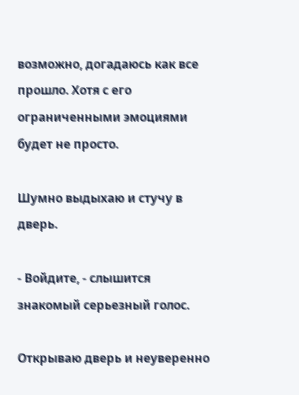возможно, догадаюсь как все прошло. Хотя с его ограниченными эмоциями будет не просто.

Шумно выдыхаю и стучу в дверь.

- Войдите, - слышится знакомый серьезный голос.

Открываю дверь и неуверенно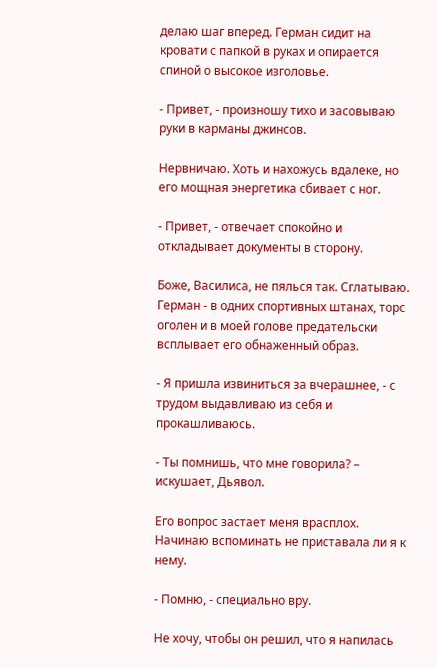делаю шаг вперед. Герман сидит на кровати с папкой в руках и опирается спиной о высокое изголовье.

- Привет, - произношу тихо и засовываю руки в карманы джинсов.

Нервничаю. Хоть и нахожусь вдалеке, но его мощная энергетика сбивает с ног.

- Привет, - отвечает спокойно и откладывает документы в сторону.

Боже, Василиса, не пялься так. Сглатываю. Герман - в одних спортивных штанах, торс оголен и в моей голове предательски всплывает его обнаженный образ.

- Я пришла извиниться за вчерашнее, - с трудом выдавливаю из себя и прокашливаюсь.

- Ты помнишь, что мне говорила? – искушает, Дьявол.

Его вопрос застает меня врасплох. Начинаю вспоминать не приставала ли я к нему.

- Помню, - специально вру.

Не хочу, чтобы он решил, что я напилась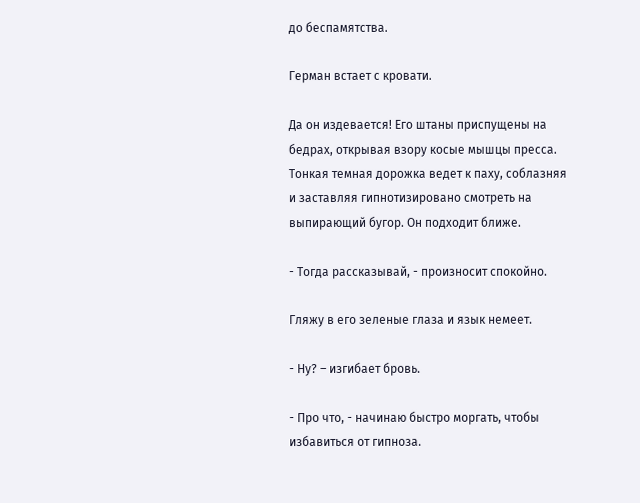до беспамятства.

Герман встает с кровати.

Да он издевается! Его штаны приспущены на бедрах, открывая взору косые мышцы пресса. Тонкая темная дорожка ведет к паху, соблазняя и заставляя гипнотизировано смотреть на выпирающий бугор. Он подходит ближе.

- Тогда рассказывай, - произносит спокойно.

Гляжу в его зеленые глаза и язык немеет.

- Ну? – изгибает бровь.

- Про что, - начинаю быстро моргать, чтобы избавиться от гипноза.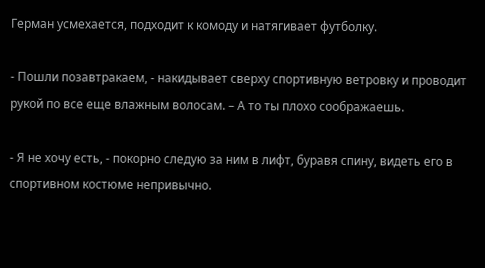Герман усмехается, подходит к комоду и натягивает футболку.

- Пошли позавтракаем, - накидывает сверху спортивную ветровку и проводит рукой по все еще влажным волосам. – А то ты плохо соображаешь.

- Я не хочу есть, - покорно следую за ним в лифт, буравя спину, видеть его в спортивном костюме непривычно.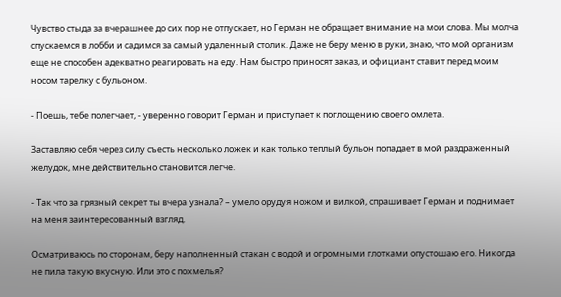Чувство стыда за вчерашнее до сих пор не отпускает, но Герман не обращает внимание на мои слова. Мы молча спускаемся в лобби и садимся за самый удаленный столик. Даже не беру меню в руки, знаю, что мой организм еще не способен адекватно реагировать на еду. Нам быстро приносят заказ, и официант ставит перед моим носом тарелку с бульоном.

- Поешь, тебе полегчает, - уверенно говорит Герман и приступает к поглощению своего омлета.

Заставляю себя через силу съесть несколько ложек и как только теплый бульон попадает в мой раздраженный желудок, мне действительно становится легче.

- Так что за грязный секрет ты вчера узнала? – умело орудуя ножом и вилкой, спрашивает Герман и поднимает на меня заинтересованный взгляд.

Осматриваюсь по сторонам, беру наполненный стакан с водой и огромными глотками опустошаю его. Никогда не пила такую вкусную. Или это с похмелья?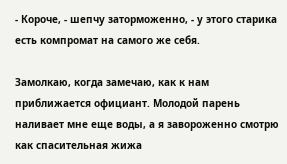- Короче, - шепчу заторможенно, - у этого старика есть компромат на самого же себя.

Замолкаю, когда замечаю, как к нам приближается официант. Молодой парень наливает мне еще воды, а я завороженно смотрю как спасительная жижа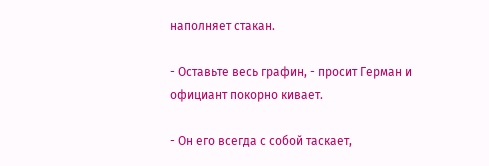наполняет стакан.

- Оставьте весь графин, - просит Герман и официант покорно кивает.

- Он его всегда с собой таскает,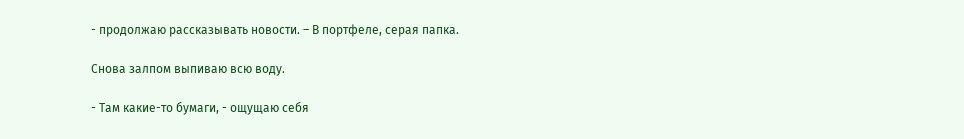- продолжаю рассказывать новости. – В портфеле, серая папка.

Снова залпом выпиваю всю воду.

- Там какие-то бумаги, - ощущаю себя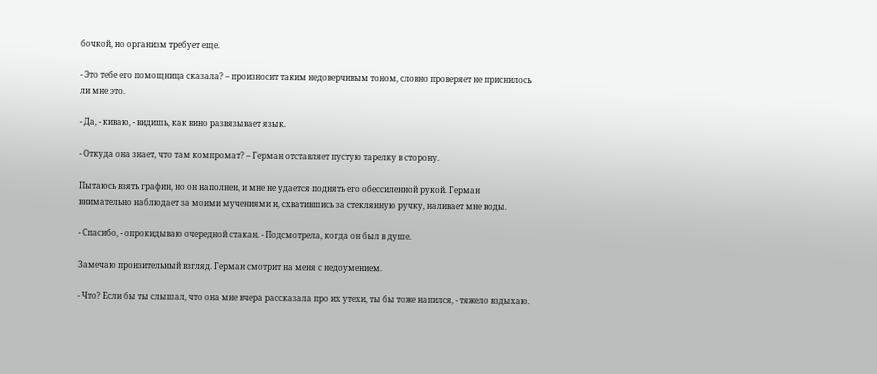бочкой, но организм требует еще.

- Это тебе его помощница сказала? – произносит таким недоверчивым тоном, словно проверяет не приснилось ли мне это.

- Да, - киваю, - видишь, как вино развязывает язык.

- Откуда она знает, что там компромат? – Герман отставляет пустую тарелку в сторону.

Пытаюсь взять графин, но он наполнен, и мне не удается поднять его обессиленной рукой. Герман внимательно наблюдает за моими мучениями и, схватившись за стеклянную ручку, наливает мне воды.

- Спасибо, - опрокидываю очередной стакан. - Подсмотрела, когда он был в душе.

Замечаю пронзительный взгляд. Герман смотрит на меня с недоумением.

- Что? Если бы ты слышал, что она мне вчера рассказала про их утехи, ты бы тоже напился, - тяжело вздыхаю.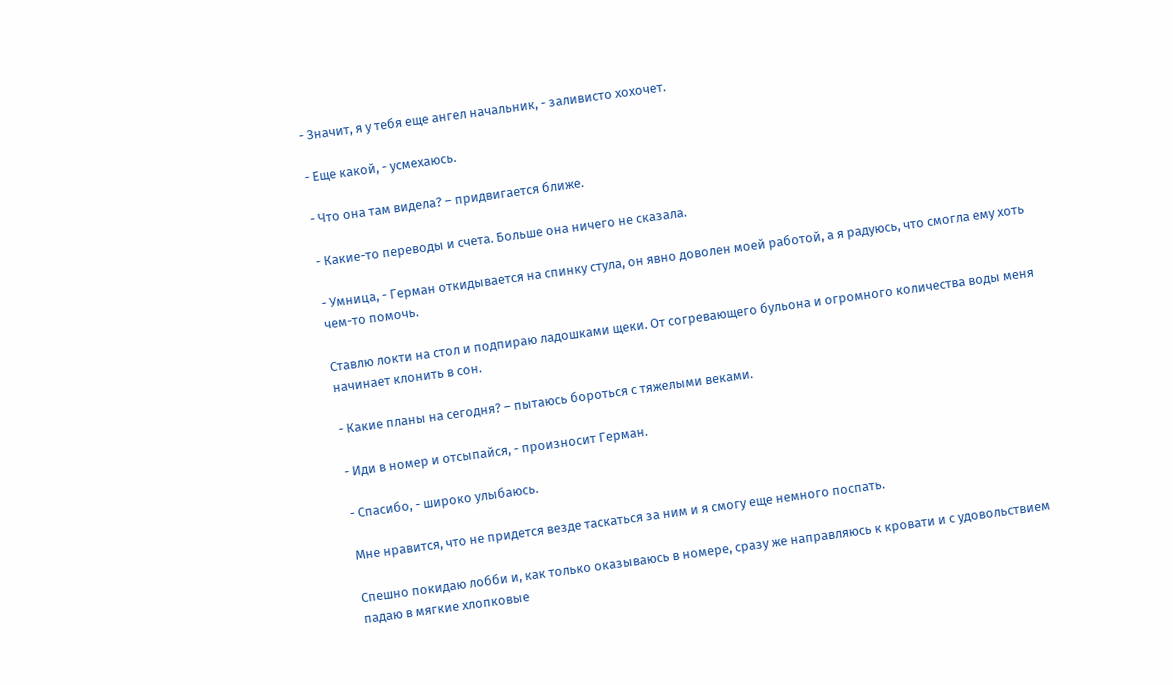- Значит, я у тебя еще ангел начальник, - заливисто хохочет.

- Еще какой, - усмехаюсь.

- Что она там видела? – придвигается ближе.

- Какие-то переводы и счета. Больше она ничего не сказала.

- Умница, - Герман откидывается на спинку стула, он явно доволен моей работой, а я радуюсь, что смогла ему хоть чем-то помочь.

Ставлю локти на стол и подпираю ладошками щеки. От согревающего бульона и огромного количества воды меня начинает клонить в сон.

- Какие планы на сегодня? – пытаюсь бороться с тяжелыми веками.

- Иди в номер и отсыпайся, - произносит Герман.

- Спасибо, - широко улыбаюсь.

Мне нравится, что не придется везде таскаться за ним и я смогу еще немного поспать.

Спешно покидаю лобби и, как только оказываюсь в номере, сразу же направляюсь к кровати и с удовольствием падаю в мягкие хлопковые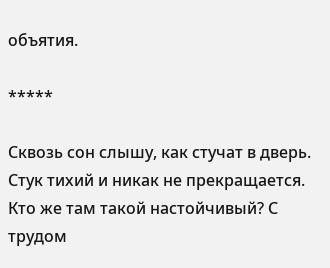объятия.

*****

Сквозь сон слышу, как стучат в дверь. Стук тихий и никак не прекращается. Кто же там такой настойчивый? С трудом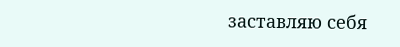заставляю себя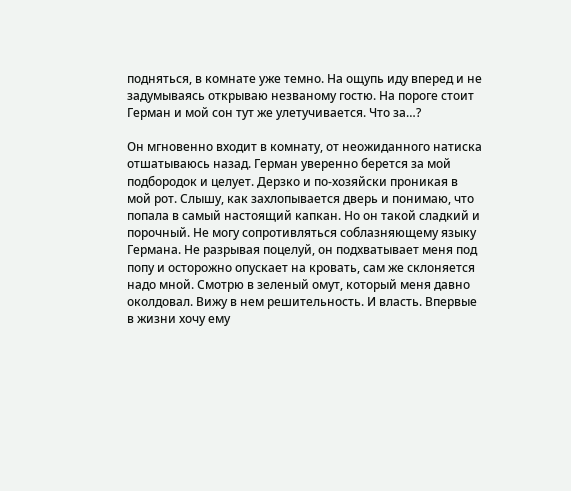подняться, в комнате уже темно. На ощупь иду вперед и не задумываясь открываю незваному гостю. На пороге стоит Герман и мой сон тут же улетучивается. Что за…?

Он мгновенно входит в комнату, от неожиданного натиска отшатываюсь назад. Герман уверенно берется за мой подбородок и целует. Дерзко и по-хозяйски проникая в мой рот. Слышу, как захлопывается дверь и понимаю, что попала в самый настоящий капкан. Но он такой сладкий и порочный. Не могу сопротивляться соблазняющему языку Германа. Не разрывая поцелуй, он подхватывает меня под попу и осторожно опускает на кровать, сам же склоняется надо мной. Смотрю в зеленый омут, который меня давно околдовал. Вижу в нем решительность. И власть. Впервые в жизни хочу ему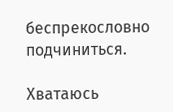беспрекословно подчиниться.

Хватаюсь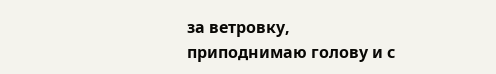за ветровку, приподнимаю голову и с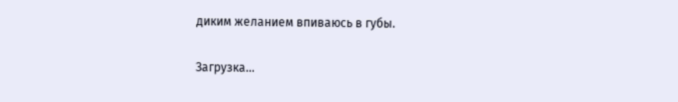диким желанием впиваюсь в губы.

Загрузка...